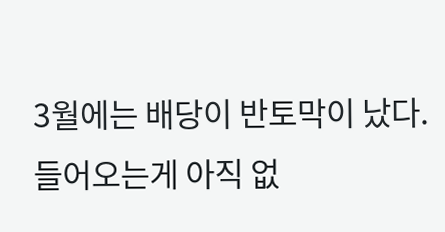3월에는 배당이 반토막이 났다. 들어오는게 아직 없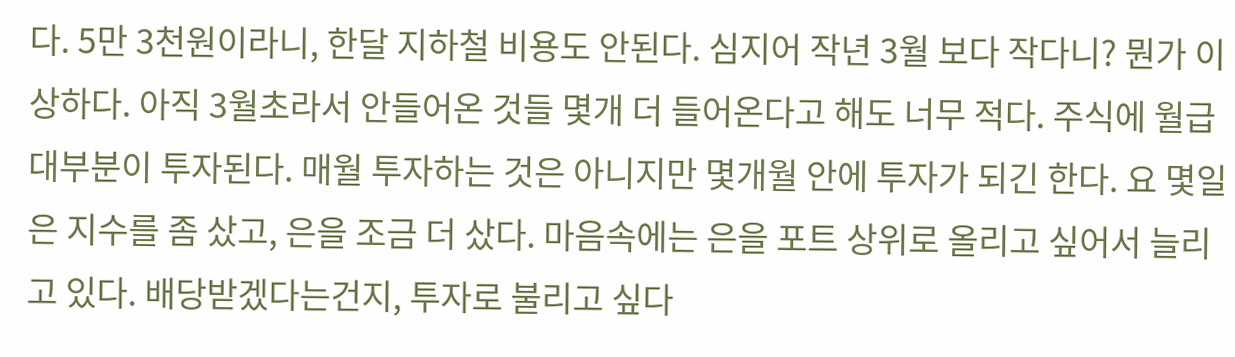다. 5만 3천원이라니, 한달 지하철 비용도 안된다. 심지어 작년 3월 보다 작다니? 뭔가 이상하다. 아직 3월초라서 안들어온 것들 몇개 더 들어온다고 해도 너무 적다. 주식에 월급 대부분이 투자된다. 매월 투자하는 것은 아니지만 몇개월 안에 투자가 되긴 한다. 요 몇일은 지수를 좀 샀고, 은을 조금 더 샀다. 마음속에는 은을 포트 상위로 올리고 싶어서 늘리고 있다. 배당받겠다는건지, 투자로 불리고 싶다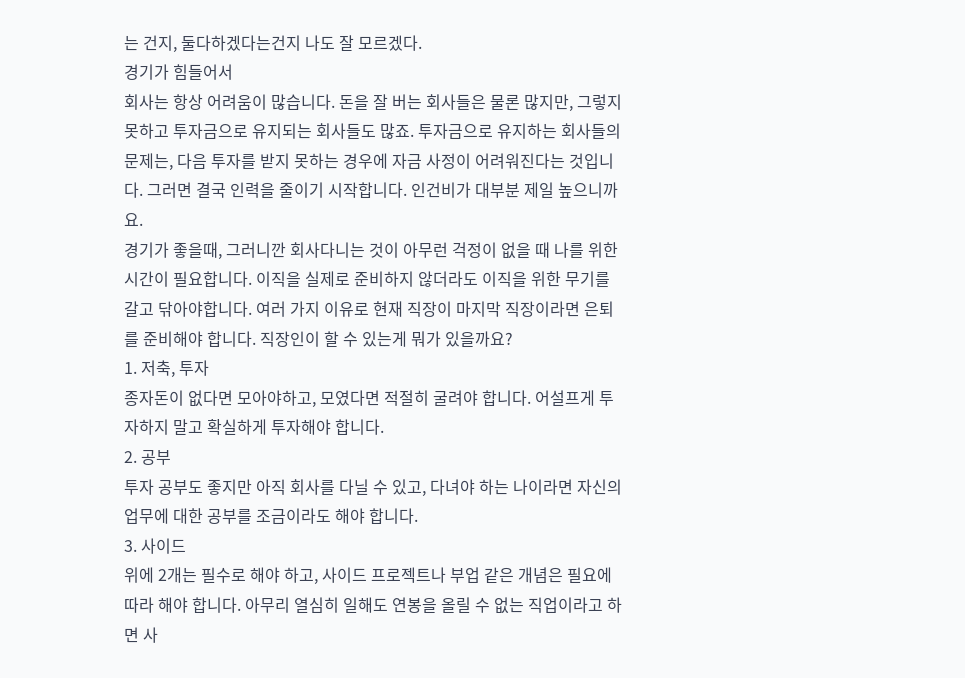는 건지, 둘다하겠다는건지 나도 잘 모르겠다.
경기가 힘들어서
회사는 항상 어려움이 많습니다. 돈을 잘 버는 회사들은 물론 많지만, 그렇지 못하고 투자금으로 유지되는 회사들도 많죠. 투자금으로 유지하는 회사들의 문제는, 다음 투자를 받지 못하는 경우에 자금 사정이 어려워진다는 것입니다. 그러면 결국 인력을 줄이기 시작합니다. 인건비가 대부분 제일 높으니까요.
경기가 좋을때, 그러니깐 회사다니는 것이 아무런 걱정이 없을 때 나를 위한 시간이 필요합니다. 이직을 실제로 준비하지 않더라도 이직을 위한 무기를 갈고 닦아야합니다. 여러 가지 이유로 현재 직장이 마지막 직장이라면 은퇴를 준비해야 합니다. 직장인이 할 수 있는게 뭐가 있을까요?
1. 저축, 투자
종자돈이 없다면 모아야하고, 모였다면 적절히 굴려야 합니다. 어설프게 투자하지 말고 확실하게 투자해야 합니다.
2. 공부
투자 공부도 좋지만 아직 회사를 다닐 수 있고, 다녀야 하는 나이라면 자신의 업무에 대한 공부를 조금이라도 해야 합니다.
3. 사이드
위에 2개는 필수로 해야 하고, 사이드 프로젝트나 부업 같은 개념은 필요에 따라 해야 합니다. 아무리 열심히 일해도 연봉을 올릴 수 없는 직업이라고 하면 사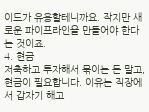이드가 유용할테니까요. 작지만 새로운 파이프라인을 만들어야 한다는 것이죠.
4. 현금
저축하고 투자해서 묶이는 돈 말고, 현금이 필요합니다. 이유는 직장에서 갑자기 해고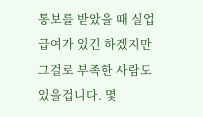통보를 받았을 때 실업급여가 있긴 하겠지만 그걸로 부족한 사람도 있을겁니다. 몇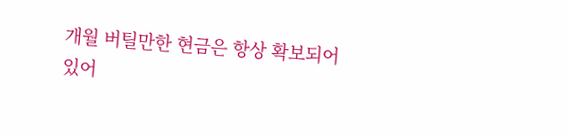개월 버틸만한 현금은 항상 확보되어 있어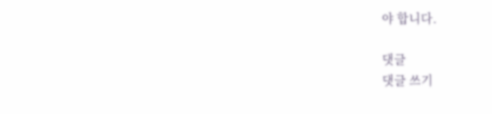야 합니다.

댓글
댓글 쓰기